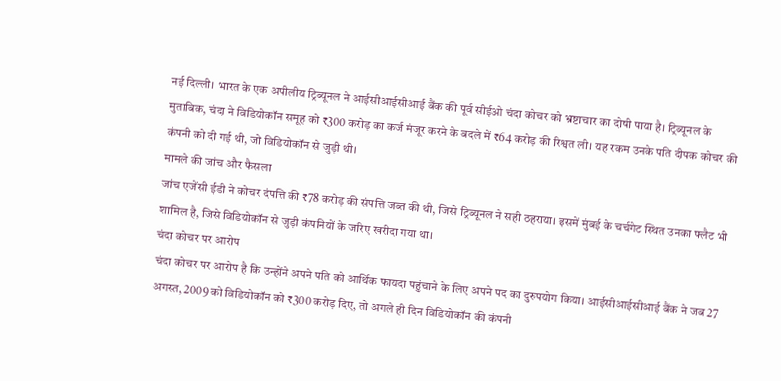नई दिल्ली। भारत के एक अपीलीय ट्रिब्यूनल ने आईसीआईसीआई बैंक की पूर्व सीईओ चंदा कोचर को भ्रष्टाचार का दोषी पाया है। ट्रिब्यूनल के मुताबिक, चंदा ने विडियोकॉन समूह को ₹300 करोड़ का कर्ज मंजूर करने के बदले में ₹64 करोड़ की रिश्वत ली। यह रकम उनके पति दीपक कोचर की कंपनी को दी गई थी, जो विडियोकॉन से जुड़ी थी।
मामले की जांच और फैसला
जांच एजेंसी ईडी ने कोचर दंपत्ति की ₹78 करोड़ की संपत्ति जब्त की थी, जिसे ट्रिब्यूनल ने सही ठहराया। इसमें मुंबई के चर्चगेट स्थित उनका फ्लैट भी शामिल है, जिसे विडियोकॉन से जुड़ी कंपनियों के जरिए खरीदा गया था।
चंदा कोचर पर आरोप
चंदा कोचर पर आरोप है कि उन्होंने अपने पति को आर्थिक फायदा पहुंचाने के लिए अपने पद का दुरुपयोग किया। आईसीआईसीआई बैंक ने जब 27 अगस्त, 2009 को विडियोकॉन को ₹300 करोड़ दिए, तो अगले ही दिन विडियोकॉन की कंपनी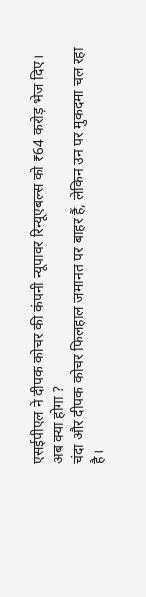एसईपीएल ने दीपक कोचर की कंपनी न्यूपावर रिन्यूएबल्स को ₹64 करोड़ भेज दिए।
अब क्या होगा ?
चंदा और दीपक कोचर फिलहाल जमानत पर बाहर हैं, लेकिन उन पर मुकदमा चल रहा है।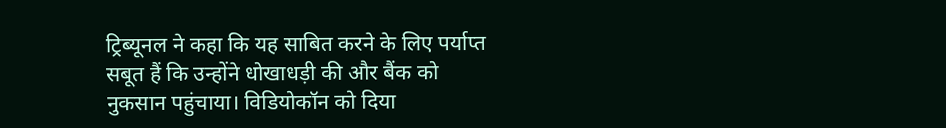ट्रिब्यूनल ने कहा कि यह साबित करने के लिए पर्याप्त सबूत हैं कि उन्होंने धोखाधड़ी की और बैंक को नुकसान पहुंचाया। विडियोकॉन को दिया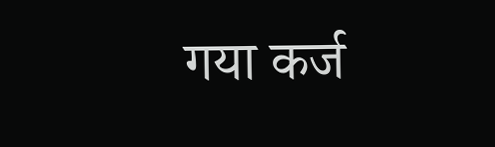गया कर्ज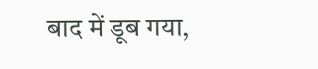बाद में डूब गया,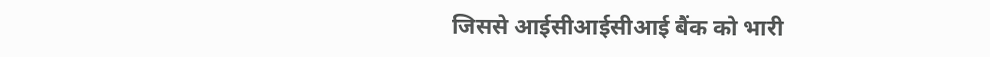जिससे आईसीआईसीआई बैंक को भारी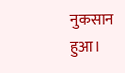नुकसान हुआ।